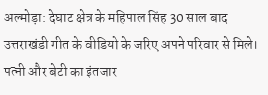अल्मोड़ा: देघाट क्षेत्र के महिपाल सिंह 30 साल बाद उत्तराखंडी गीत के वीडियो के जरिए अपने परिवार से मिले। पत्नी और बेटी का इंतजार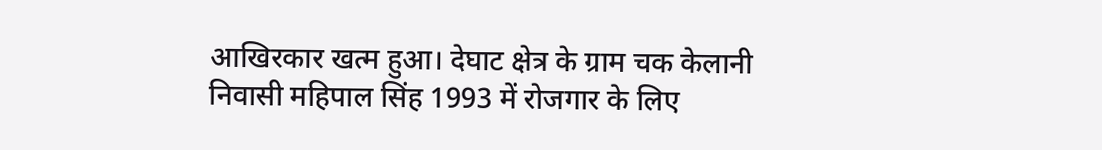आखिरकार खत्म हुआ। देघाट क्षेत्र के ग्राम चक केलानी निवासी महिपाल सिंह 1993 में रोजगार के लिए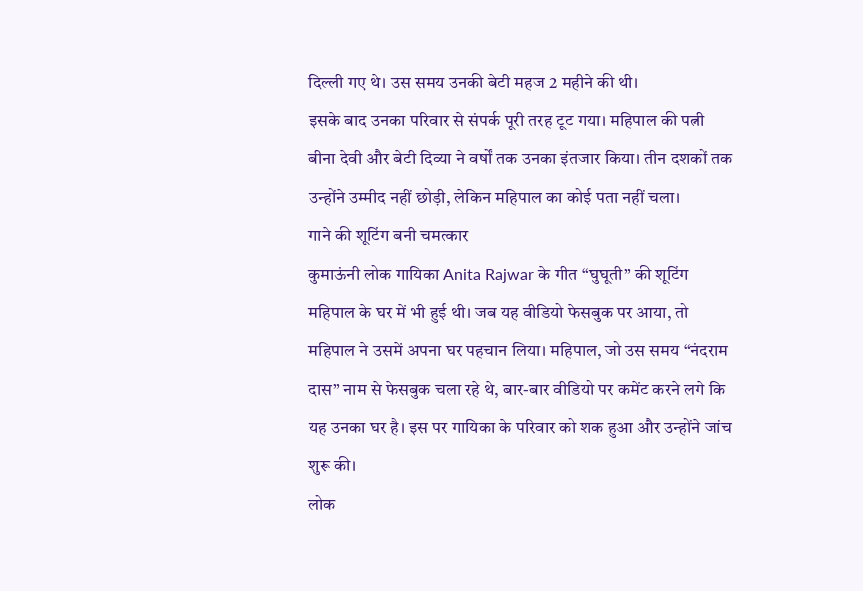दिल्ली गए थे। उस समय उनकी बेटी महज 2 महीने की थी।
इसके बाद उनका परिवार से संपर्क पूरी तरह टूट गया। महिपाल की पत्नी बीना देवी और बेटी दिव्या ने वर्षों तक उनका इंतजार किया। तीन दशकों तक उन्होंने उम्मीद नहीं छोड़ी, लेकिन महिपाल का कोई पता नहीं चला।
गाने की शूटिंग बनी चमत्कार
कुमाऊंनी लोक गायिका Anita Rajwar के गीत “घुघूती” की शूटिंग महिपाल के घर में भी हुई थी। जब यह वीडियो फेसबुक पर आया, तो महिपाल ने उसमें अपना घर पहचान लिया। महिपाल, जो उस समय “नंदराम दास” नाम से फेसबुक चला रहे थे, बार-बार वीडियो पर कमेंट करने लगे कि यह उनका घर है। इस पर गायिका के परिवार को शक हुआ और उन्होंने जांच शुरू की।
लोक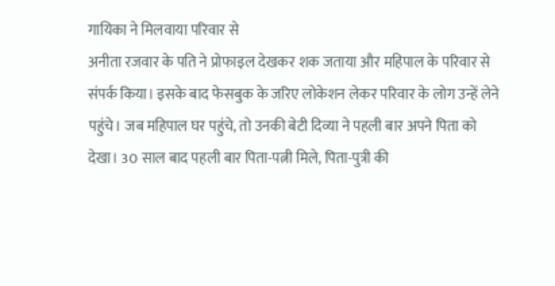गायिका ने मिलवाया परिवार से
अनीता रजवार के पति ने प्रोफाइल देखकर शक जताया और महिपाल के परिवार से संपर्क किया। इसके बाद फेसबुक के जरिए लोकेशन लेकर परिवार के लोग उन्हें लेने पहुंचे। जब महिपाल घर पहुंचे, तो उनकी बेटी दिव्या ने पहली बार अपने पिता को देखा। 30 साल बाद पहली बार पिता-पत्नी मिले, पिता-पुत्री की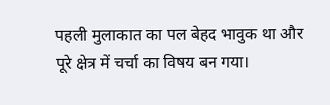पहली मुलाकात का पल बेहद भावुक था और पूरे क्षेत्र में चर्चा का विषय बन गया।